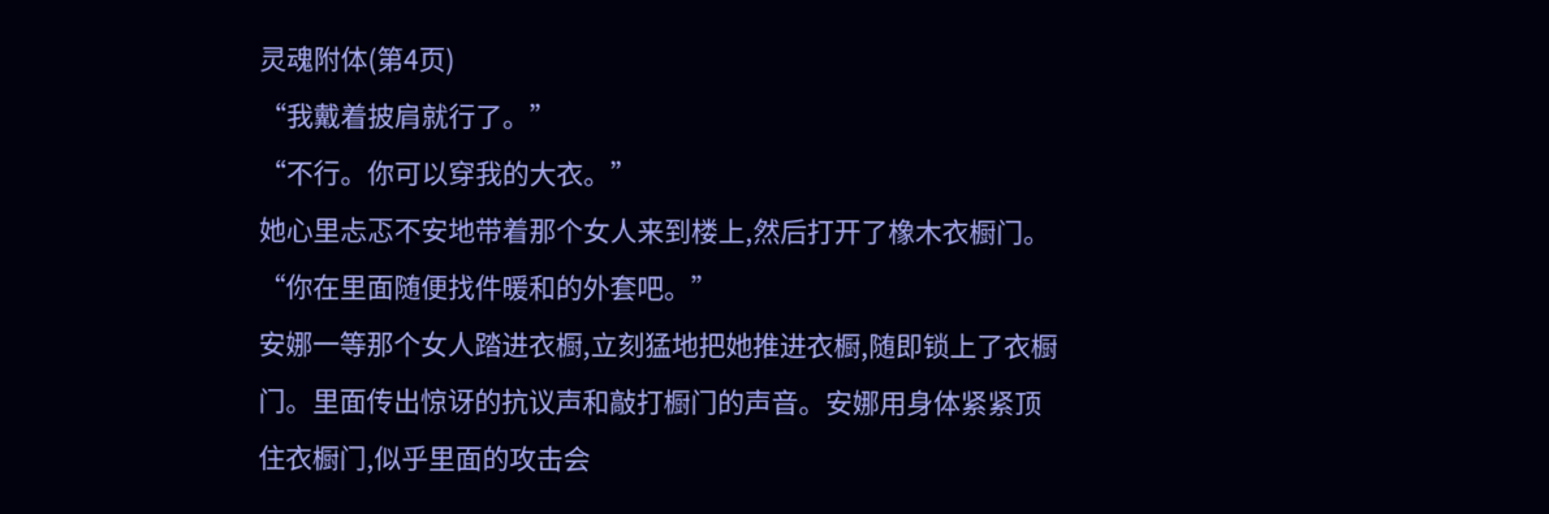灵魂附体(第4页)
“我戴着披肩就行了。”
“不行。你可以穿我的大衣。”
她心里忐忑不安地带着那个女人来到楼上,然后打开了橡木衣橱门。
“你在里面随便找件暖和的外套吧。”
安娜一等那个女人踏进衣橱,立刻猛地把她推进衣橱,随即锁上了衣橱门。里面传出惊讶的抗议声和敲打橱门的声音。安娜用身体紧紧顶住衣橱门,似乎里面的攻击会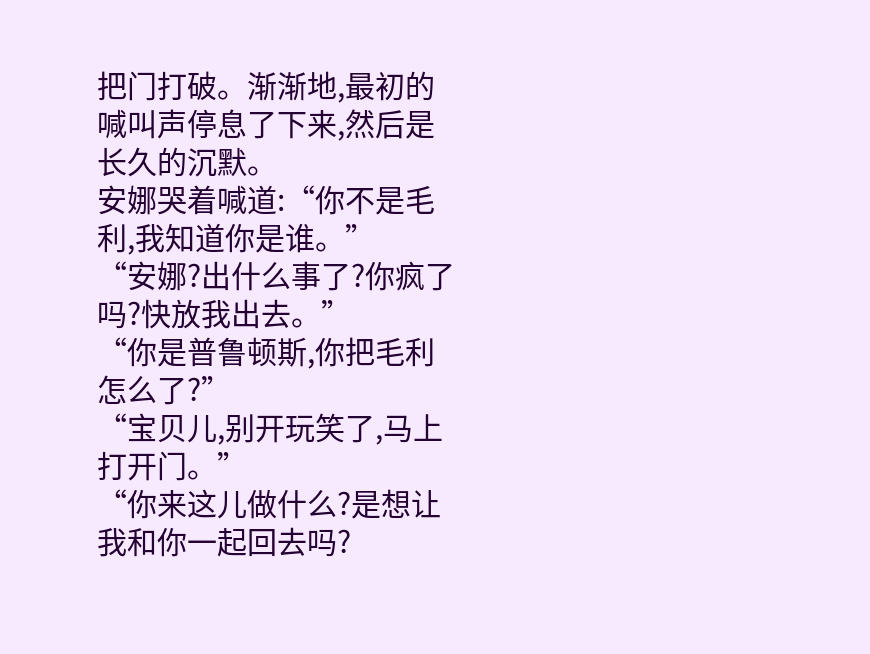把门打破。渐渐地,最初的喊叫声停息了下来,然后是长久的沉默。
安娜哭着喊道:“你不是毛利,我知道你是谁。”
“安娜?出什么事了?你疯了吗?快放我出去。”
“你是普鲁顿斯,你把毛利怎么了?”
“宝贝儿,别开玩笑了,马上打开门。”
“你来这儿做什么?是想让我和你一起回去吗?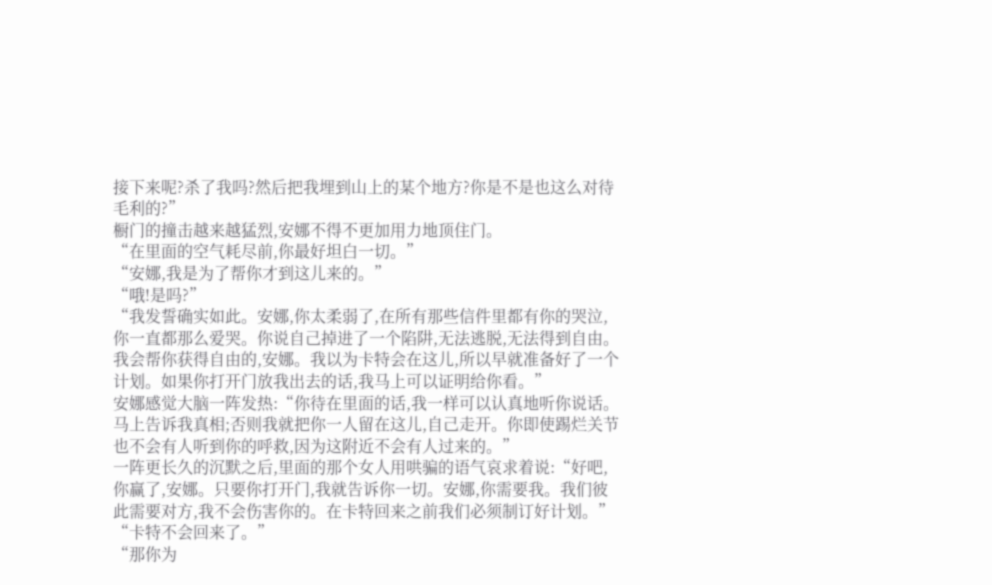接下来呢?杀了我吗?然后把我埋到山上的某个地方?你是不是也这么对待毛利的?”
橱门的撞击越来越猛烈,安娜不得不更加用力地顶住门。
“在里面的空气耗尽前,你最好坦白一切。”
“安娜,我是为了帮你才到这儿来的。”
“哦!是吗?”
“我发誓确实如此。安娜,你太柔弱了,在所有那些信件里都有你的哭泣,你一直都那么爱哭。你说自己掉进了一个陷阱,无法逃脱,无法得到自由。我会帮你获得自由的,安娜。我以为卡特会在这儿,所以早就准备好了一个计划。如果你打开门放我出去的话,我马上可以证明给你看。”
安娜感觉大脑一阵发热:“你待在里面的话,我一样可以认真地听你说话。马上告诉我真相;否则我就把你一人留在这儿,自己走开。你即使踢烂关节也不会有人听到你的呼救,因为这附近不会有人过来的。”
一阵更长久的沉默之后,里面的那个女人用哄骗的语气哀求着说:“好吧,你赢了,安娜。只要你打开门,我就告诉你一切。安娜,你需要我。我们彼此需要对方,我不会伤害你的。在卡特回来之前我们必须制订好计划。”
“卡特不会回来了。”
“那你为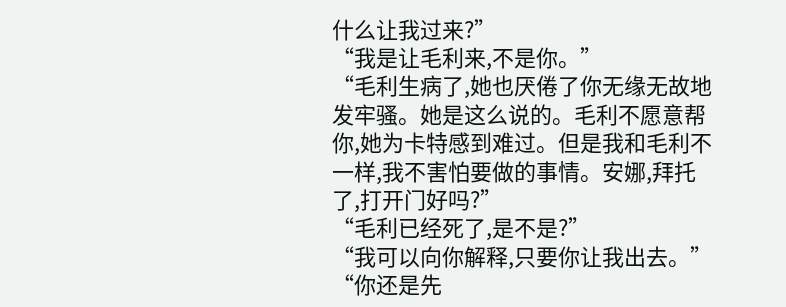什么让我过来?”
“我是让毛利来,不是你。”
“毛利生病了,她也厌倦了你无缘无故地发牢骚。她是这么说的。毛利不愿意帮你,她为卡特感到难过。但是我和毛利不一样,我不害怕要做的事情。安娜,拜托了,打开门好吗?”
“毛利已经死了,是不是?”
“我可以向你解释,只要你让我出去。”
“你还是先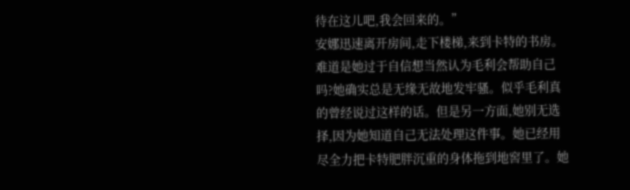待在这儿吧,我会回来的。”
安娜迅速离开房间,走下楼梯,来到卡特的书房。难道是她过于自信想当然认为毛利会帮助自己吗?她确实总是无缘无故地发牢骚。似乎毛利真的曾经说过这样的话。但是另一方面,她别无选择,因为她知道自己无法处理这件事。她已经用尽全力把卡特肥胖沉重的身体拖到地窖里了。她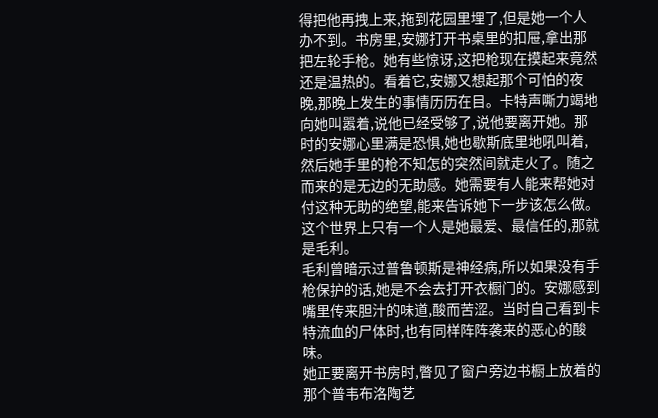得把他再拽上来,拖到花园里埋了,但是她一个人办不到。书房里,安娜打开书桌里的扣屉,拿出那把左轮手枪。她有些惊讶,这把枪现在摸起来竟然还是温热的。看着它,安娜又想起那个可怕的夜晚,那晚上发生的事情历历在目。卡特声嘶力竭地向她叫嚣着,说他已经受够了,说他要离开她。那时的安娜心里满是恐惧,她也歇斯底里地吼叫着,然后她手里的枪不知怎的突然间就走火了。随之而来的是无边的无助感。她需要有人能来帮她对付这种无助的绝望,能来告诉她下一步该怎么做。这个世界上只有一个人是她最爱、最信任的,那就是毛利。
毛利曾暗示过普鲁顿斯是神经病,所以如果没有手枪保护的话,她是不会去打开衣橱门的。安娜感到嘴里传来胆汁的味道,酸而苦涩。当时自己看到卡特流血的尸体时,也有同样阵阵袭来的恶心的酸味。
她正要离开书房时,瞥见了窗户旁边书橱上放着的那个普韦布洛陶艺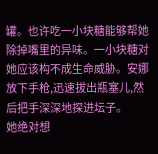罐。也许吃一小块糖能够帮她除掉嘴里的异味。一小块糖对她应该构不成生命威胁。安娜放下手枪,迅速拔出瓶塞儿,然后把手深深地探进坛子。
她绝对想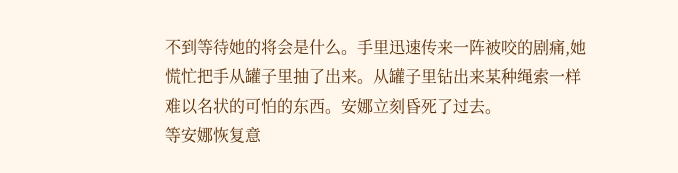不到等待她的将会是什么。手里迅速传来一阵被咬的剧痛,她慌忙把手从罐子里抽了出来。从罐子里钻出来某种绳索一样难以名状的可怕的东西。安娜立刻昏死了过去。
等安娜恢复意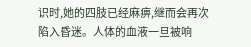识时,她的四肢已经麻痹,继而会再次陷入昏迷。人体的血液一旦被响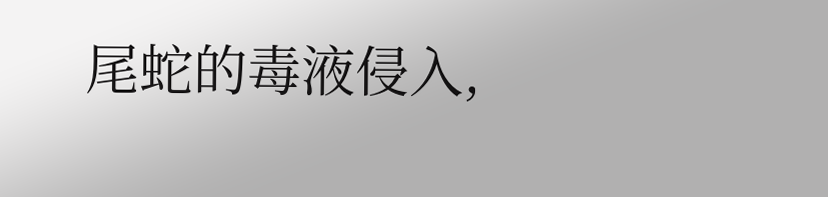尾蛇的毒液侵入,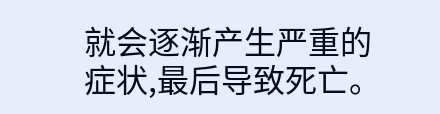就会逐渐产生严重的症状,最后导致死亡。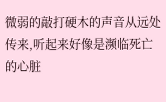微弱的敲打硬木的声音从远处传来,听起来好像是濒临死亡的心脏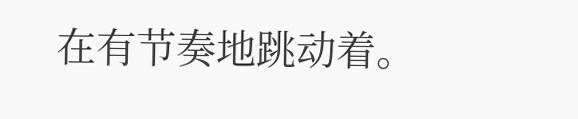在有节奏地跳动着。